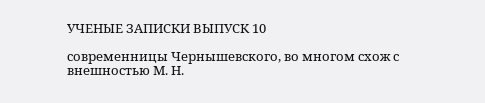УЧЕНЫЕ ЗАПИСКИ ВЫПУСК 10

современницы Чернышевского, во многом схож с внешностью М. Н.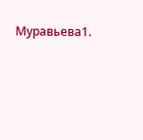Муравьева1.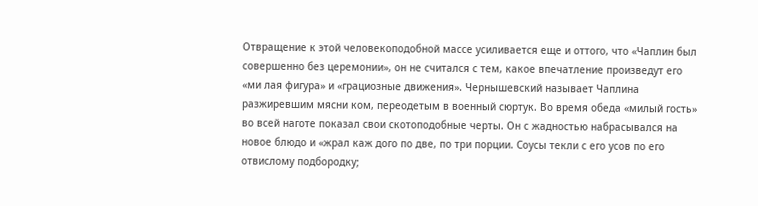Отвращение к этой человекоподобной массе усиливается еще и оттого, что «Чаплин был совершенно без церемонии», он не считался с тем, какое впечатление произведут его «ми лая фигура» и «грациозные движения». Чернышевский называет Чаплина разжиревшим мясни ком, переодетым в военный сюртук. Во время обеда «милый гость» во всей наготе показал свои скотоподобные черты. Он с жадностью набрасывался на новое блюдо и «жрал каж дого по две, по три порции. Соусы текли с его усов по его отвислому подбородку;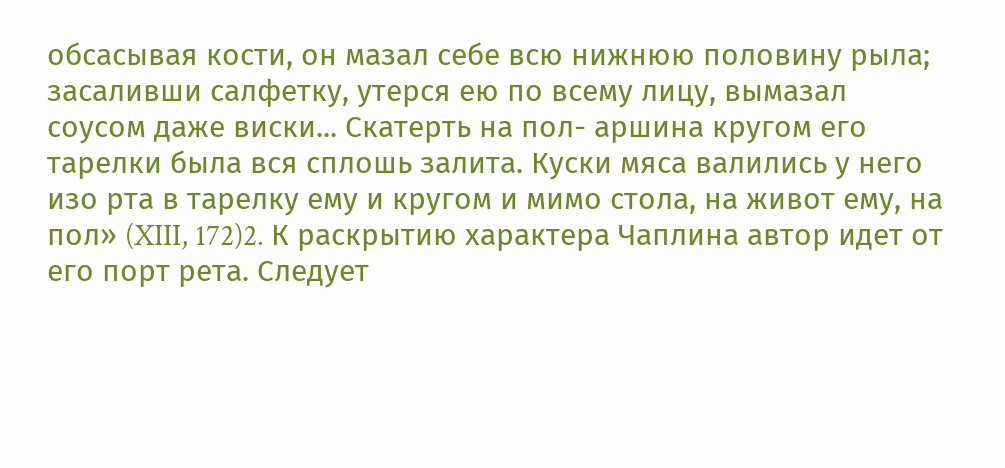обсасывая кости, он мазал себе всю нижнюю половину рыла; засаливши салфетку, утерся ею по всему лицу, вымазал соусом даже виски... Скатерть на пол- аршина кругом его тарелки была вся сплошь залита. Куски мяса валились у него изо рта в тарелку ему и кругом и мимо стола, на живот ему, на пол» (XIII, 172)2. К раскрытию характера Чаплина автор идет от его порт рета. Следует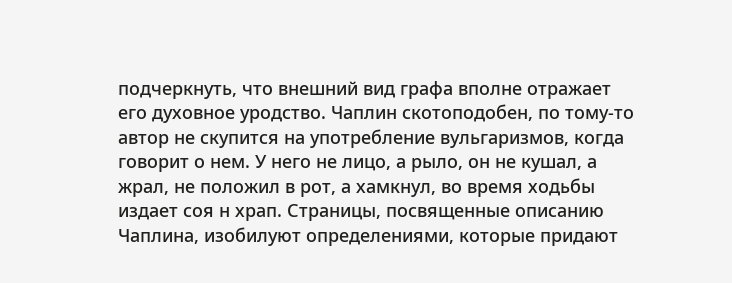подчеркнуть, что внешний вид графа вполне отражает его духовное уродство. Чаплин скотоподобен, по тому-то автор не скупится на употребление вульгаризмов, когда говорит о нем. У него не лицо, а рыло, он не кушал, а жрал, не положил в рот, а хамкнул, во время ходьбы издает соя н храп. Страницы, посвященные описанию Чаплина, изобилуют определениями, которые придают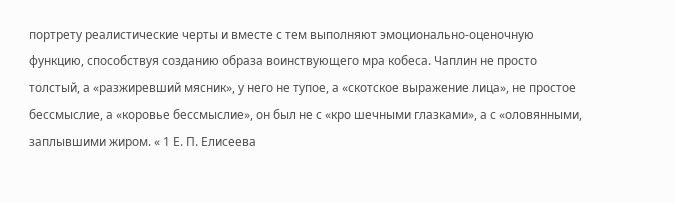портрету реалистические черты и вместе с тем выполняют эмоционально-оценочную функцию, способствуя созданию образа воинствующего мра кобеса. Чаплин не просто толстый, а «разжиревший мясник», у него не тупое, а «скотское выражение лица», не простое бессмыслие, а «коровье бессмыслие», он был не с «кро шечными глазками», а с «оловянными, заплывшими жиром. « 1 Е. П. Елисеева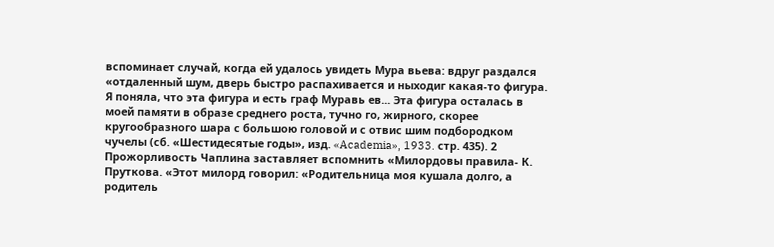вспоминает случай, когда ей удалось увидеть Мура вьева: вдруг раздался «отдаленный шум, дверь быстро распахивается и ныходиг какая-то фигура. Я поняла, что эта фигура и есть граф Муравь ев... Эта фигура осталась в моей памяти в образе среднего роста, тучно го, жирного, скорее кругообразного шара с большою головой и с отвис шим подбородком чучелы (сб. «Шестидесятые годы», изд. «Academia», 1933. стр. 435). 2 Прожорливость Чаплина заставляет вспомнить «Милордовы правила- К. Пруткова. «Этот милорд говорил: «Родительница моя кушала долго, а родитель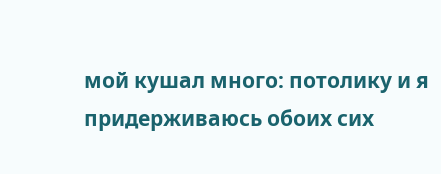мой кушал много: потолику и я придерживаюсь обоих сих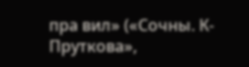пра вил» («Сочны. К- Пруткова»,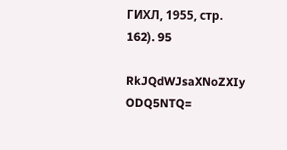ГИХЛ, 1955, стр. 162). 95

RkJQdWJsaXNoZXIy ODQ5NTQ=